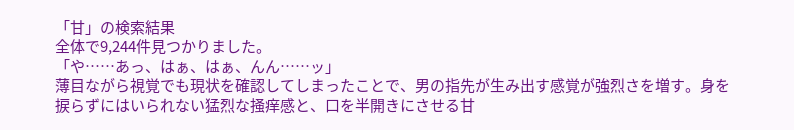「甘」の検索結果
全体で9,244件見つかりました。
「や……あっ、はぁ、はぁ、んん……ッ」
薄目ながら視覚でも現状を確認してしまったことで、男の指先が生み出す感覚が強烈さを増す。身を捩らずにはいられない猛烈な掻痒感と、口を半開きにさせる甘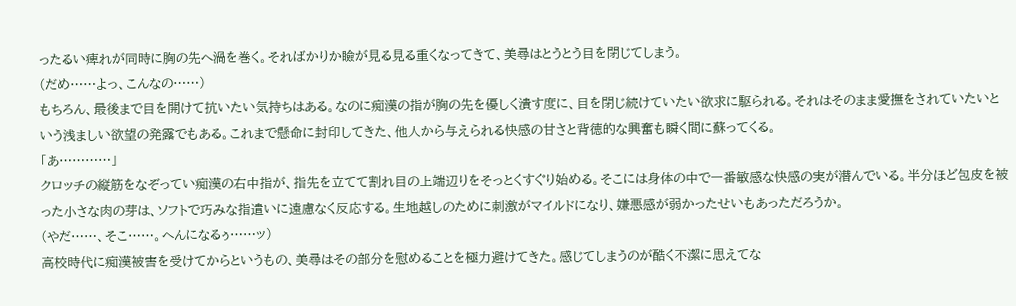ったるい痺れが同時に胸の先へ渦を巻く。そればかりか瞼が見る見る重くなってきて、美尋はとうとう目を閉じてしまう。
(だめ……よっ、こんなの……)
もちろん、最後まで目を開けて抗いたい気持ちはある。なのに痴漢の指が胸の先を優しく潰す度に、目を閉じ続けていたい欲求に駆られる。それはそのまま愛撫をされていたいという浅ましい欲望の発露でもある。これまで懸命に封印してきた、他人から与えられる快感の甘さと背徳的な興奮も瞬く間に蘇ってくる。
「あ…………」
クロッチの縦筋をなぞってい痴漢の右中指が、指先を立てて割れ目の上端辺りをそっとくすぐり始める。そこには身体の中で一番敏感な快感の実が潜んでいる。半分ほど包皮を被った小さな肉の芽は、ソフトで巧みな指遣いに遠慮なく反応する。生地越しのために刺激がマイルドになり、嫌悪感が弱かったせいもあっただろうか。
(やだ……、そこ……。へんになるぅ……ッ)
高校時代に痴漢被害を受けてからというもの、美尋はその部分を慰めることを極力避けてきた。感じてしまうのが酷く不潔に思えてな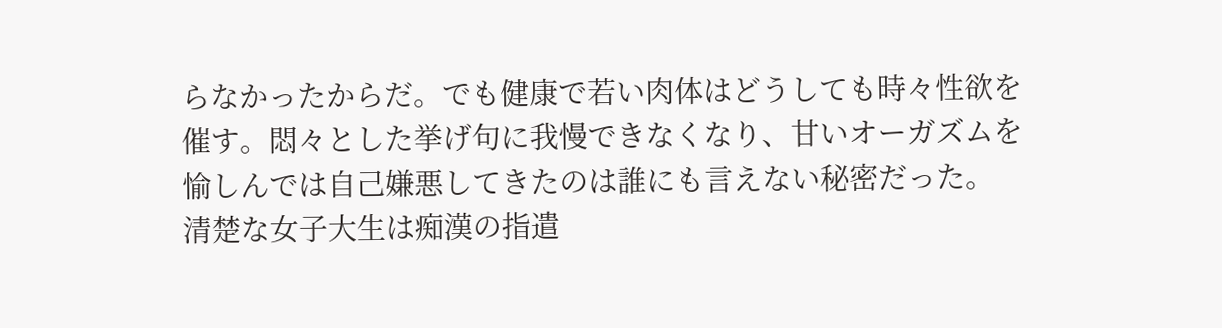らなかったからだ。でも健康で若い肉体はどうしても時々性欲を催す。悶々とした挙げ句に我慢できなくなり、甘いオーガズムを愉しんでは自己嫌悪してきたのは誰にも言えない秘密だった。
清楚な女子大生は痴漢の指遣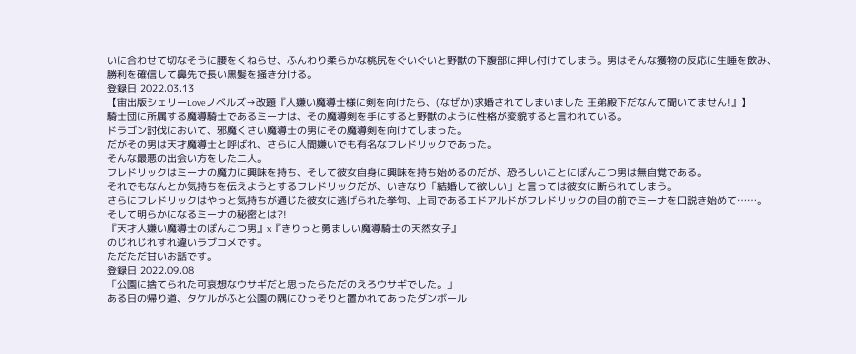いに合わせて切なそうに腰をくねらせ、ふんわり柔らかな桃尻をぐいぐいと野獣の下腹部に押し付けてしまう。男はそんな獲物の反応に生唾を飲み、勝利を確信して鼻先で長い黒髪を掻き分ける。
登録日 2022.03.13
【宙出版シェリーLoveノベルズ→改題『人嫌い魔導士様に剣を向けたら、(なぜか)求婚されてしまいました 王弟殿下だなんて聞いてません!』】
騎士団に所属する魔導騎士であるミーナは、その魔導剣を手にすると野獣のように性格が変貌すると言われている。
ドラゴン討伐において、邪魔くさい魔導士の男にその魔導剣を向けてしまった。
だがその男は天才魔導士と呼ばれ、さらに人間嫌いでも有名なフレドリックであった。
そんな最悪の出会い方をした二人。
フレドリックはミーナの魔力に興味を持ち、そして彼女自身に興味を持ち始めるのだが、恐ろしいことにぽんこつ男は無自覚である。
それでもなんとか気持ちを伝えようとするフレドリックだが、いきなり「結婚して欲しい」と言っては彼女に断られてしまう。
さらにフレドリックはやっと気持ちが通じた彼女に逃げられた挙句、上司であるエドアルドがフレドリックの目の前でミーナを口説き始めて……。
そして明らかになるミーナの秘密とは?!
『天才人嫌い魔導士のぽんこつ男』x『きりっと勇ましい魔導騎士の天然女子』
のじれじれすれ違いラブコメです。
ただただ甘いお話です。
登録日 2022.09.08
「公園に捨てられた可哀想なウサギだと思ったらただのえろウサギでした。」
ある日の帰り道、タケルがふと公園の隅にひっそりと置かれてあったダンボール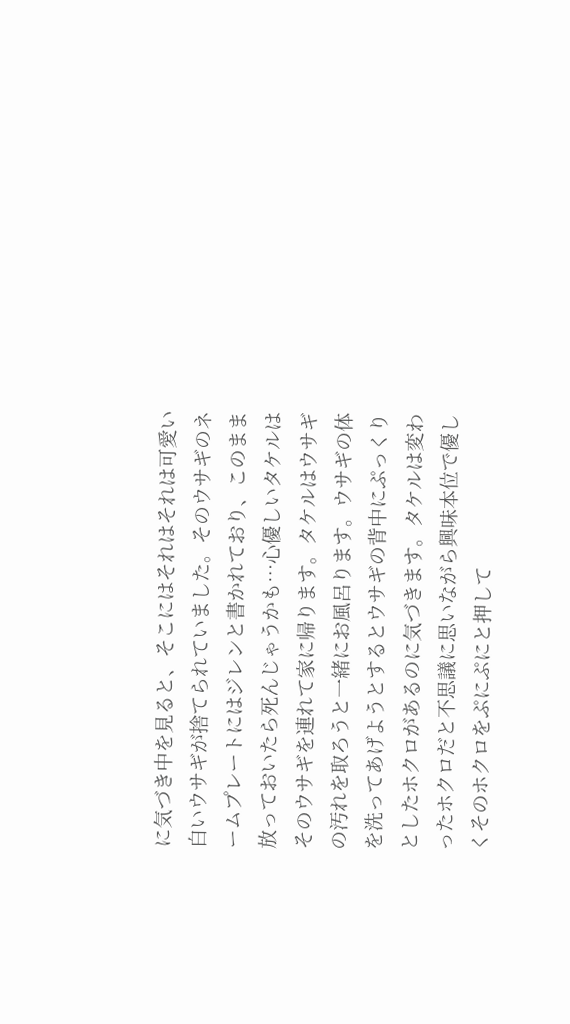に気づき中を見ると、そこにはそれはそれは可愛い白いウサギが捨てられていました。そのウサギのネームプレートにはジレンと書かれており、このまま放っておいたら死んじゃうかも…心優しいタケルはそのウサギを連れて家に帰ります。タケルはウサギの汚れを取ろうと一緒にお風呂ります。ウサギの体を洗ってあげようとするとウサギの背中にぷっくりとしたホクロがあるのに気づきます。タケルは変わったホクロだと不思議に思いながら興味本位で優しくそのホクロをぷにぷにと押して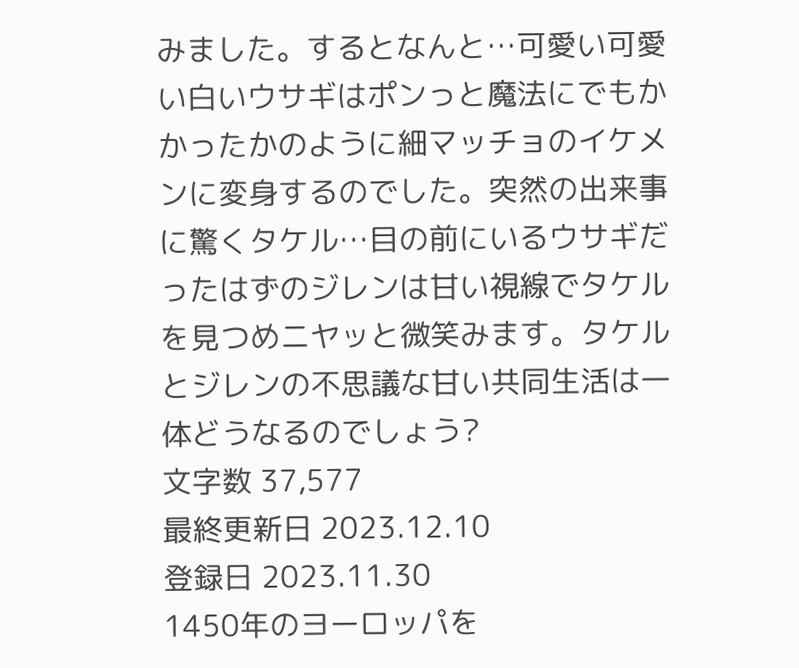みました。するとなんと…可愛い可愛い白いウサギはポンっと魔法にでもかかったかのように細マッチョのイケメンに変身するのでした。突然の出来事に驚くタケル…目の前にいるウサギだったはずのジレンは甘い視線でタケルを見つめニヤッと微笑みます。タケルとジレンの不思議な甘い共同生活は一体どうなるのでしょう?
文字数 37,577
最終更新日 2023.12.10
登録日 2023.11.30
1450年のヨーロッパを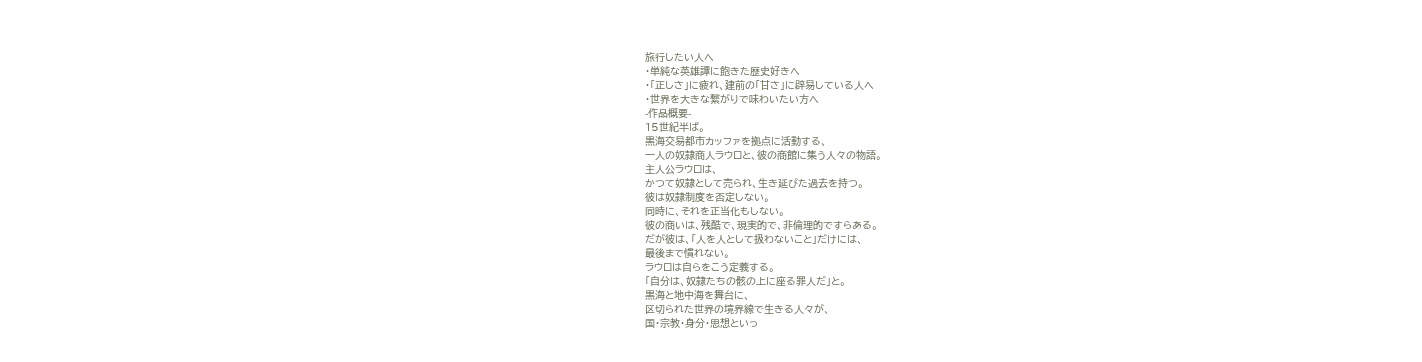旅行したい人へ
・単純な英雄譚に飽きた歴史好きへ
・「正しさ」に疲れ、建前の「甘さ」に辟易している人へ
・世界を大きな繋がりで味わいたい方へ
-作品概要-
15世紀半ば。
黒海交易都市カッファを拠点に活動する、
一人の奴隷商人ラウロと、彼の商館に集う人々の物語。
主人公ラウロは、
かつて奴隷として売られ、生き延びた過去を持つ。
彼は奴隷制度を否定しない。
同時に、それを正当化もしない。
彼の商いは、残酷で、現実的で、非倫理的ですらある。
だが彼は、「人を人として扱わないこと」だけには、
最後まで慣れない。
ラウロは自らをこう定義する。
「自分は、奴隷たちの骸の上に座る罪人だ」と。
黒海と地中海を舞台に、
区切られた世界の境界線で生きる人々が、
国・宗教・身分・思想といっ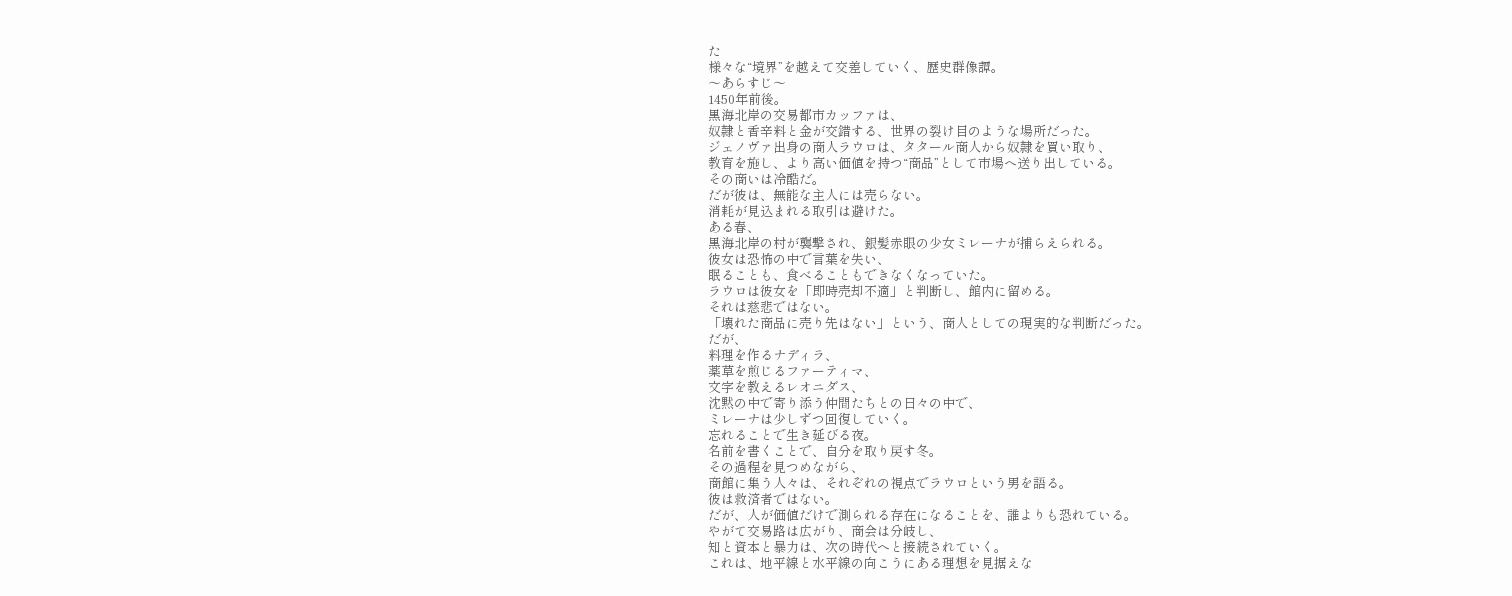た
様々な“境界”を越えて交差していく、歴史群像譚。
〜あらすじ〜
1450年前後。
黒海北岸の交易都市カッファは、
奴隷と香辛料と金が交錯する、世界の裂け目のような場所だった。
ジェノヴァ出身の商人ラウロは、タタール商人から奴隷を買い取り、
教育を施し、より高い価値を持つ“商品”として市場へ送り出している。
その商いは冷酷だ。
だが彼は、無能な主人には売らない。
消耗が見込まれる取引は避けた。
ある春、
黒海北岸の村が襲撃され、銀髪赤眼の少女ミレーナが捕らえられる。
彼女は恐怖の中で言葉を失い、
眠ることも、食べることもできなくなっていた。
ラウロは彼女を「即時売却不適」と判断し、館内に留める。
それは慈悲ではない。
「壊れた商品に売り先はない」という、商人としての現実的な判断だった。
だが、
料理を作るナディラ、
薬草を煎じるファーティマ、
文字を教えるレオニダス、
沈黙の中で寄り添う仲間たちとの日々の中で、
ミレーナは少しずつ回復していく。
忘れることで生き延びる夜。
名前を書くことで、自分を取り戻す冬。
その過程を見つめながら、
商館に集う人々は、それぞれの視点でラウロという男を語る。
彼は救済者ではない。
だが、人が価値だけで測られる存在になることを、誰よりも恐れている。
やがて交易路は広がり、商会は分岐し、
知と資本と暴力は、次の時代へと接続されていく。
これは、地平線と水平線の向こうにある理想を見据えな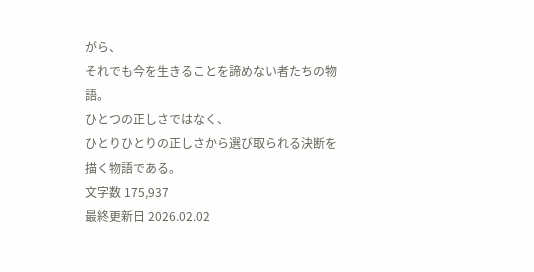がら、
それでも今を生きることを諦めない者たちの物語。
ひとつの正しさではなく、
ひとりひとりの正しさから選び取られる決断を描く物語である。
文字数 175,937
最終更新日 2026.02.02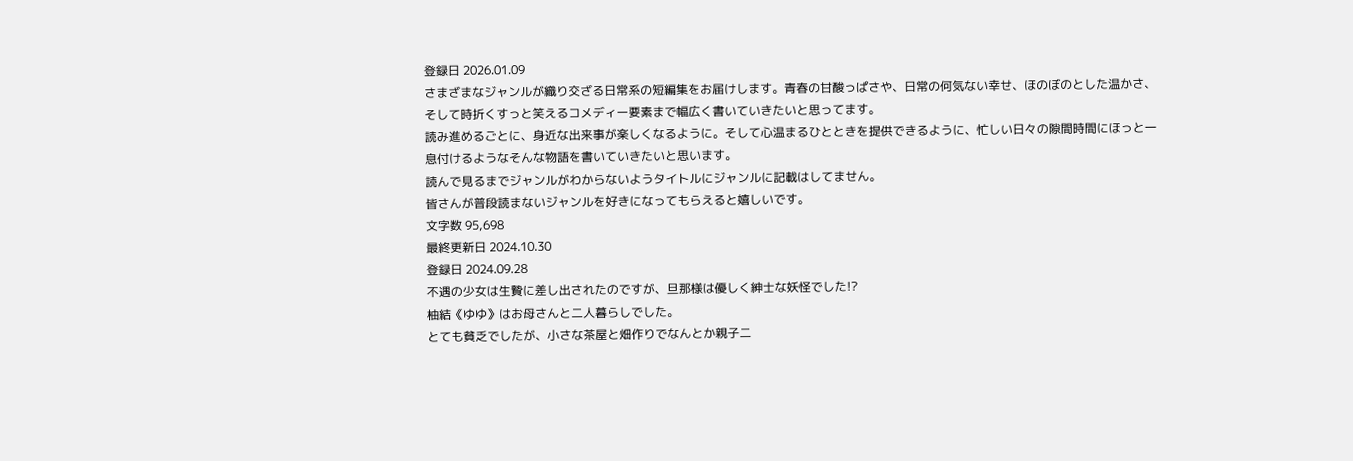登録日 2026.01.09
さまざまなジャンルが織り交ざる日常系の短編集をお届けします。青春の甘酸っぱさや、日常の何気ない幸せ、ほのぼのとした温かさ、そして時折くすっと笑えるコメディー要素まで幅広く書いていきたいと思ってます。
読み進めるごとに、身近な出来事が楽しくなるように。そして心温まるひとときを提供できるように、忙しい日々の隙間時間にほっと一息付けるようなそんな物語を書いていきたいと思います。
読んで見るまでジャンルがわからないようタイトルにジャンルに記載はしてません。
皆さんが普段読まないジャンルを好きになってもらえると嬉しいです。
文字数 95,698
最終更新日 2024.10.30
登録日 2024.09.28
不遇の少女は生贄に差し出されたのですが、旦那様は優しく紳士な妖怪でした!?
柚結《ゆゆ》はお母さんと二人暮らしでした。
とても貧乏でしたが、小さな茶屋と畑作りでなんとか親子二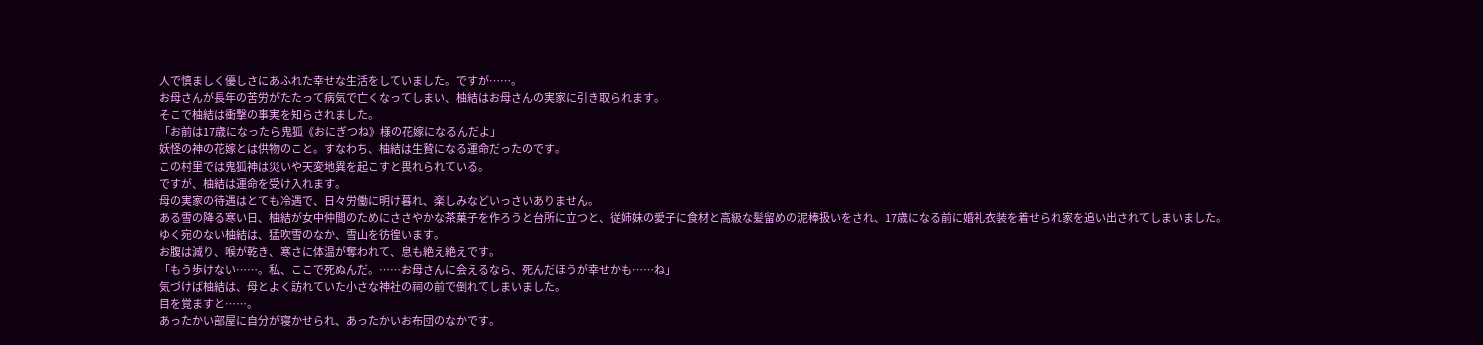人で慎ましく優しさにあふれた幸せな生活をしていました。ですが……。
お母さんが長年の苦労がたたって病気で亡くなってしまい、柚結はお母さんの実家に引き取られます。
そこで柚結は衝撃の事実を知らされました。
「お前は17歳になったら鬼狐《おにぎつね》様の花嫁になるんだよ」
妖怪の神の花嫁とは供物のこと。すなわち、柚結は生贄になる運命だったのです。
この村里では鬼狐神は災いや天変地異を起こすと畏れられている。
ですが、柚結は運命を受け入れます。
母の実家の待遇はとても冷遇で、日々労働に明け暮れ、楽しみなどいっさいありません。
ある雪の降る寒い日、柚結が女中仲間のためにささやかな茶菓子を作ろうと台所に立つと、従姉妹の愛子に食材と高級な髪留めの泥棒扱いをされ、17歳になる前に婚礼衣装を着せられ家を追い出されてしまいました。
ゆく宛のない柚結は、猛吹雪のなか、雪山を彷徨います。
お腹は減り、喉が乾き、寒さに体温が奪われて、息も絶え絶えです。
「もう歩けない……。私、ここで死ぬんだ。……お母さんに会えるなら、死んだほうが幸せかも……ね」
気づけば柚結は、母とよく訪れていた小さな神社の祠の前で倒れてしまいました。
目を覚ますと……。
あったかい部屋に自分が寝かせられ、あったかいお布団のなかです。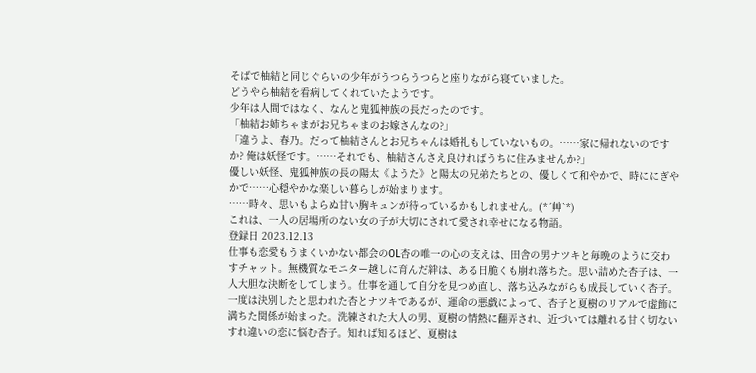そばで柚結と同じぐらいの少年がうつらうつらと座りながら寝ていました。
どうやら柚結を看病してくれていたようです。
少年は人間ではなく、なんと鬼狐神族の長だったのです。
「柚結お姉ちゃまがお兄ちゃまのお嫁さんなの?」
「違うよ、春乃。だって柚結さんとお兄ちゃんは婚礼もしていないもの。……家に帰れないのですか? 俺は妖怪です。……それでも、柚結さんさえ良ければうちに住みませんか?」
優しい妖怪、鬼狐神族の長の陽太《ようた》と陽太の兄弟たちとの、優しくて和やかで、時ににぎやかで……心穏やかな楽しい暮らしが始まります。
……時々、思いもよらぬ甘い胸キュンが待っているかもしれません。(*´艸`*)
これは、一人の居場所のない女の子が大切にされて愛され幸せになる物語。
登録日 2023.12.13
仕事も恋愛もうまくいかない都会のOL杏の唯一の心の支えは、田舎の男ナツキと毎晩のように交わすチャット。無機質なモニター越しに育んだ絆は、ある日脆くも崩れ落ちた。思い詰めた杏子は、一人大胆な決断をしてしまう。仕事を通して自分を見つめ直し、落ち込みながらも成長していく杏子。一度は決別したと思われた杏とナツキであるが、運命の悪戯によって、杏子と夏樹のリアルで虚飾に満ちた関係が始まった。洗練された大人の男、夏樹の情熱に翻弄され、近づいては離れる甘く切ないすれ違いの恋に悩む杏子。知れば知るほど、夏樹は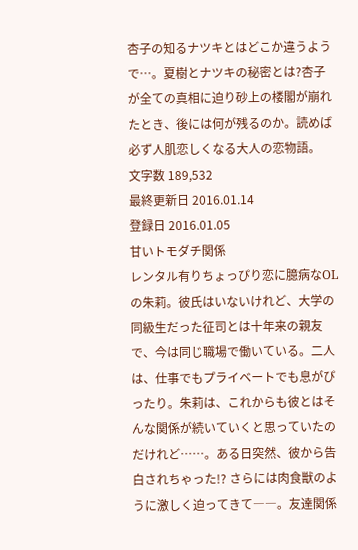杏子の知るナツキとはどこか違うようで…。夏樹とナツキの秘密とは?杏子が全ての真相に迫り砂上の楼閣が崩れたとき、後には何が残るのか。読めば必ず人肌恋しくなる大人の恋物語。
文字数 189,532
最終更新日 2016.01.14
登録日 2016.01.05
甘いトモダチ関係
レンタル有りちょっぴり恋に臆病なОLの朱莉。彼氏はいないけれど、大学の同級生だった征司とは十年来の親友で、今は同じ職場で働いている。二人は、仕事でもプライベートでも息がぴったり。朱莉は、これからも彼とはそんな関係が続いていくと思っていたのだけれど……。ある日突然、彼から告白されちゃった!? さらには肉食獣のように激しく迫ってきて――。友達関係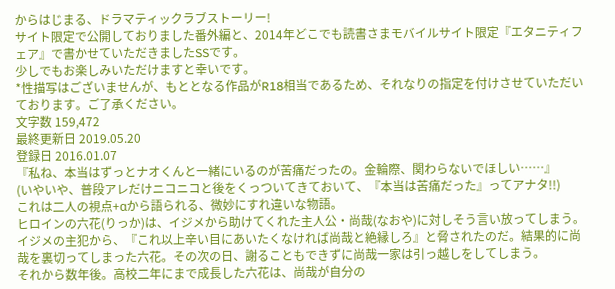からはじまる、ドラマティックラブストーリー!
サイト限定で公開しておりました番外編と、2014年どこでも読書さまモバイルサイト限定『エタニティフェア』で書かせていただきましたSSです。
少しでもお楽しみいただけますと幸いです。
*性描写はございませんが、もととなる作品がR18相当であるため、それなりの指定を付けさせていただいております。ご了承ください。
文字数 159,472
最終更新日 2019.05.20
登録日 2016.01.07
『私ね、本当はずっとナオくんと一緒にいるのが苦痛だったの。金輪際、関わらないでほしい……』
(いやいや、普段アレだけニコニコと後をくっついてきておいて、『本当は苦痛だった』ってアナタ!!)
これは二人の視点+αから語られる、微妙にすれ違いな物語。
ヒロインの六花(りっか)は、イジメから助けてくれた主人公・尚哉(なおや)に対しそう言い放ってしまう。イジメの主犯から、『これ以上辛い目にあいたくなければ尚哉と絶縁しろ』と脅されたのだ。結果的に尚哉を裏切ってしまった六花。その次の日、謝ることもできずに尚哉一家は引っ越しをしてしまう。
それから数年後。高校二年にまで成長した六花は、尚哉が自分の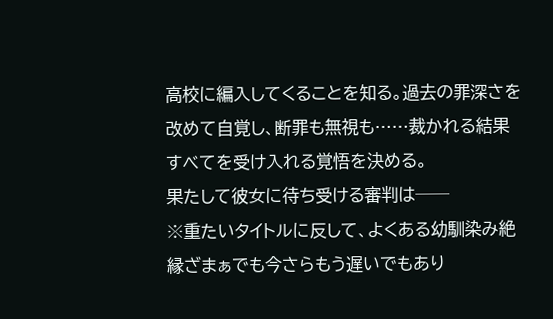高校に編入してくることを知る。過去の罪深さを改めて自覚し、断罪も無視も……裁かれる結果すべてを受け入れる覚悟を決める。
果たして彼女に待ち受ける審判は──
※重たいタイトルに反して、よくある幼馴染み絶縁ざまぁでも今さらもう遅いでもあり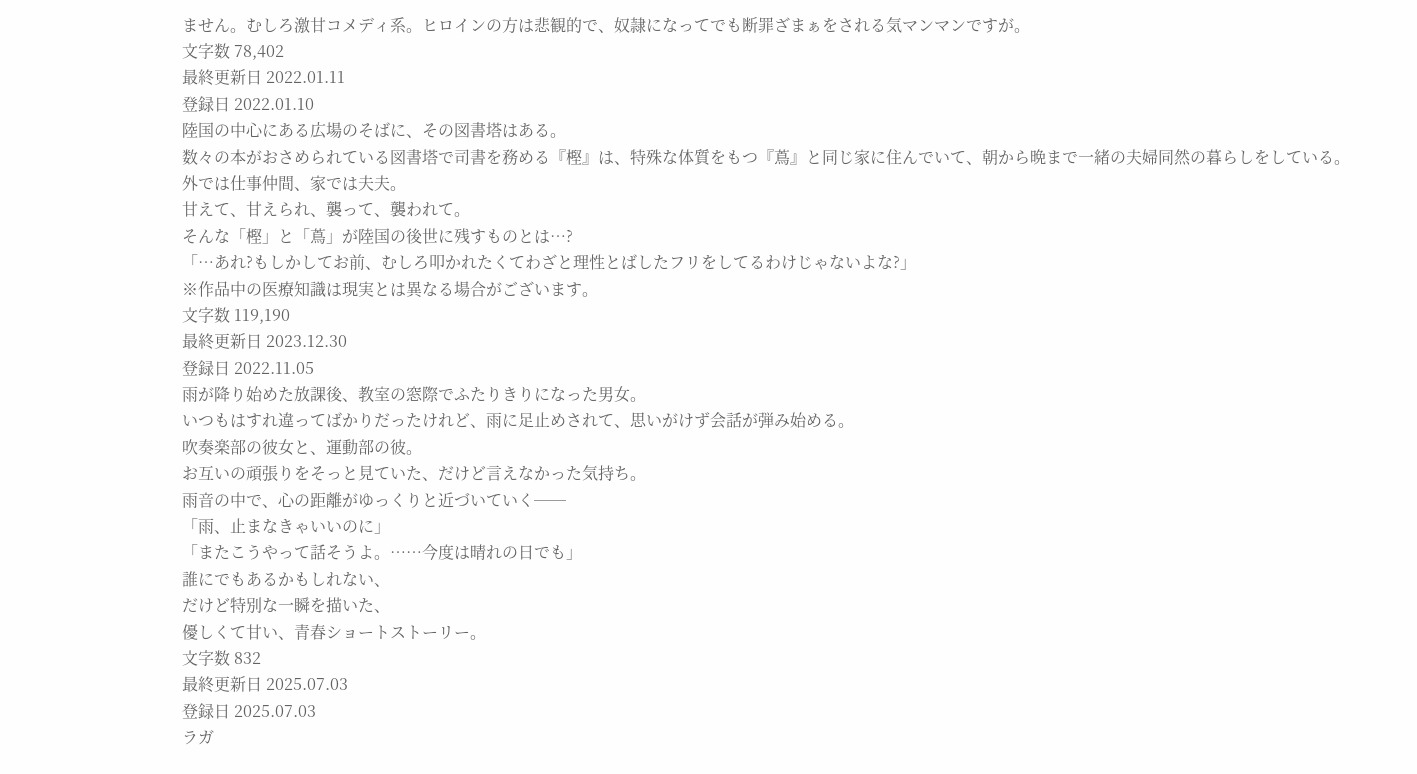ません。むしろ激甘コメディ系。ヒロインの方は悲観的で、奴隷になってでも断罪ざまぁをされる気マンマンですが。
文字数 78,402
最終更新日 2022.01.11
登録日 2022.01.10
陸国の中心にある広場のそばに、その図書塔はある。
数々の本がおさめられている図書塔で司書を務める『樫』は、特殊な体質をもつ『蔦』と同じ家に住んでいて、朝から晩まで一緒の夫婦同然の暮らしをしている。
外では仕事仲間、家では夫夫。
甘えて、甘えられ、襲って、襲われて。
そんな「樫」と「蔦」が陸国の後世に残すものとは…?
「…あれ?もしかしてお前、むしろ叩かれたくてわざと理性とばしたフリをしてるわけじゃないよな?」
※作品中の医療知識は現実とは異なる場合がございます。
文字数 119,190
最終更新日 2023.12.30
登録日 2022.11.05
雨が降り始めた放課後、教室の窓際でふたりきりになった男女。
いつもはすれ違ってばかりだったけれど、雨に足止めされて、思いがけず会話が弾み始める。
吹奏楽部の彼女と、運動部の彼。
お互いの頑張りをそっと見ていた、だけど言えなかった気持ち。
雨音の中で、心の距離がゆっくりと近づいていく──
「雨、止まなきゃいいのに」
「またこうやって話そうよ。……今度は晴れの日でも」
誰にでもあるかもしれない、
だけど特別な一瞬を描いた、
優しくて甘い、青春ショートストーリー。
文字数 832
最終更新日 2025.07.03
登録日 2025.07.03
ラガ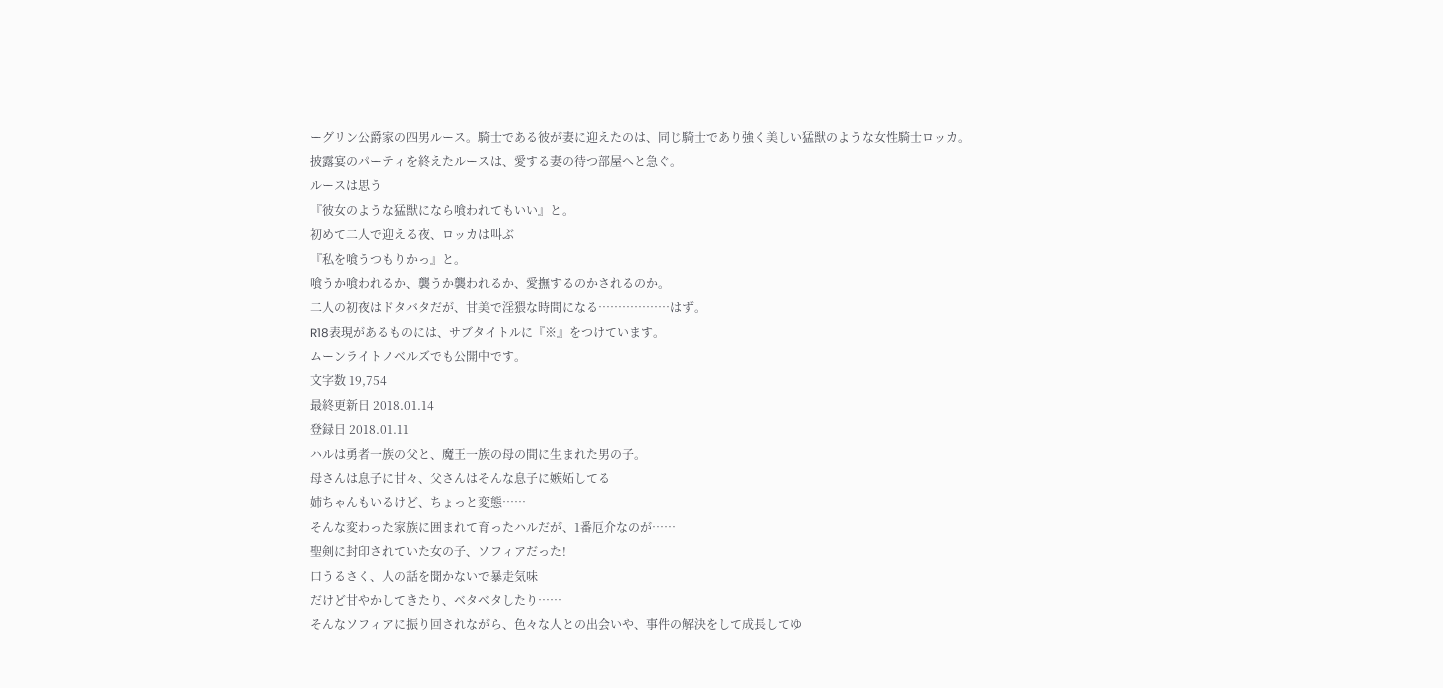ーグリン公爵家の四男ルース。騎士である彼が妻に迎えたのは、同じ騎士であり強く美しい猛獣のような女性騎士ロッカ。
披露宴のパーティを終えたルースは、愛する妻の待つ部屋へと急ぐ。
ルースは思う
『彼女のような猛獣になら喰われてもいい』と。
初めて二人で迎える夜、ロッカは叫ぶ
『私を喰うつもりかっ』と。
喰うか喰われるか、襲うか襲われるか、愛撫するのかされるのか。
二人の初夜はドタバタだが、甘美で淫猥な時間になる………………はず。
R18表現があるものには、サブタイトルに『※』をつけています。
ムーンライトノベルズでも公開中です。
文字数 19,754
最終更新日 2018.01.14
登録日 2018.01.11
ハルは勇者一族の父と、魔王一族の母の間に生まれた男の子。
母さんは息子に甘々、父さんはそんな息子に嫉妬してる
姉ちゃんもいるけど、ちょっと変態……
そんな変わった家族に囲まれて育ったハルだが、1番厄介なのが……
聖剣に封印されていた女の子、ソフィアだった!
口うるさく、人の話を聞かないで暴走気味
だけど甘やかしてきたり、ベタベタしたり……
そんなソフィアに振り回されながら、色々な人との出会いや、事件の解決をして成長してゆ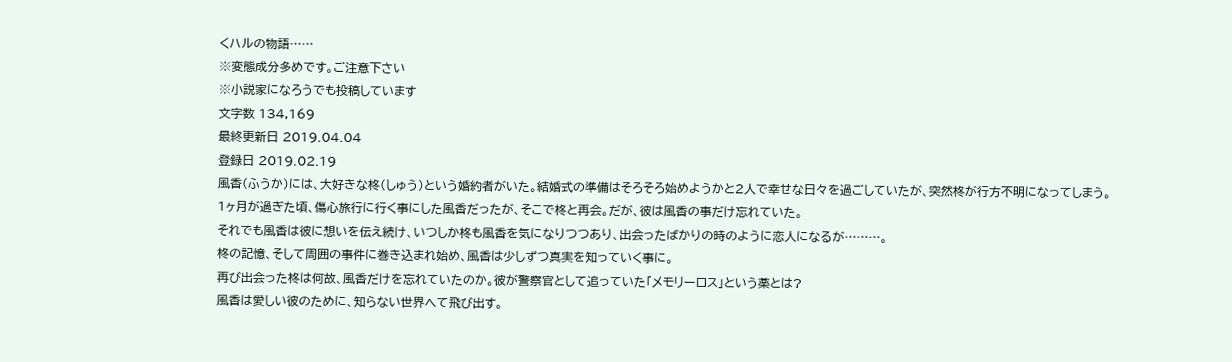くハルの物語……
※変態成分多めです。ご注意下さい
※小説家になろうでも投稿しています
文字数 134,169
最終更新日 2019.04.04
登録日 2019.02.19
風香(ふうか)には、大好きな柊(しゅう)という婚約者がいた。結婚式の準備はそろそろ始めようかと2人で幸せな日々を過ごしていたが、突然柊が行方不明になってしまう。
1ヶ月が過ぎた頃、傷心旅行に行く事にした風香だったが、そこで柊と再会。だが、彼は風香の事だけ忘れていた。
それでも風香は彼に想いを伝え続け、いつしか柊も風香を気になりつつあり、出会ったばかりの時のように恋人になるが………。
柊の記憶、そして周囲の事件に巻き込まれ始め、風香は少しずつ真実を知っていく事に。
再び出会った柊は何故、風香だけを忘れていたのか。彼が警察官として追っていた「メモリーロス」という薬とは?
風香は愛しい彼のために、知らない世界へて飛び出す。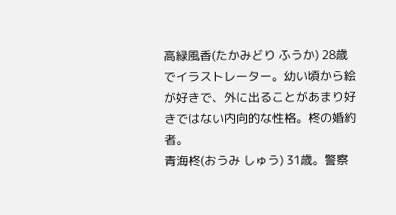高緑風香(たかみどり ふうか) 28歳でイラストレーター。幼い頃から絵が好きで、外に出ることがあまり好きではない内向的な性格。柊の婚約者。
青海柊(おうみ しゅう) 31歳。警察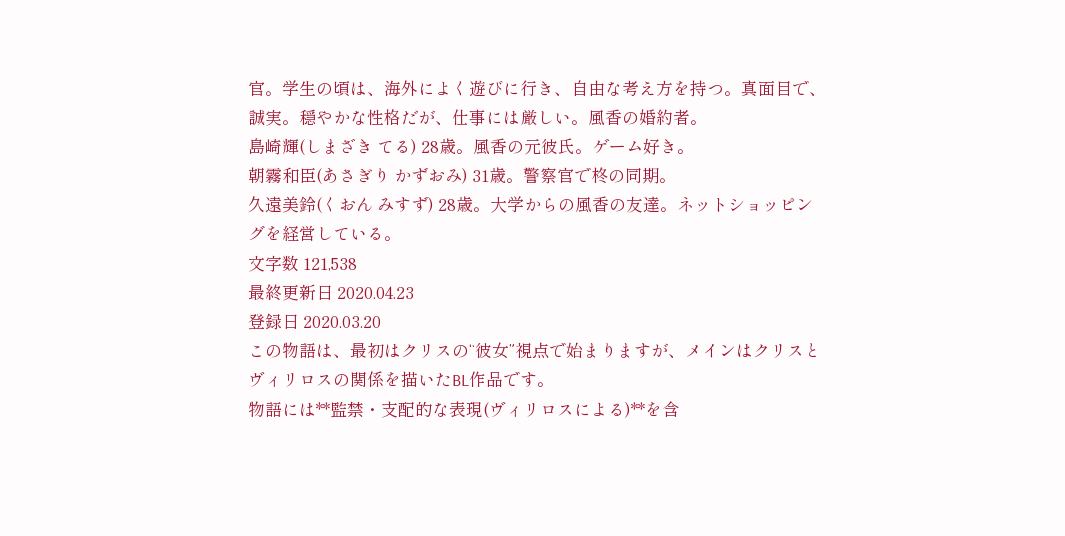官。学生の頃は、海外によく遊びに行き、自由な考え方を持つ。真面目で、誠実。穏やかな性格だが、仕事には厳しい。風香の婚約者。
島崎輝(しまざき てる) 28歳。風香の元彼氏。ゲーム好き。
朝霧和臣(あさぎり かずおみ) 31歳。警察官で柊の同期。
久遠美鈴(くおん みすず) 28歳。大学からの風香の友達。ネットショッピングを経営している。
文字数 121,538
最終更新日 2020.04.23
登録日 2020.03.20
この物語は、最初はクリスの“彼女”視点で始まりますが、メインはクリスとヴィリロスの関係を描いたBL作品です。
物語には**監禁・支配的な表現(ヴィリロスによる)**を含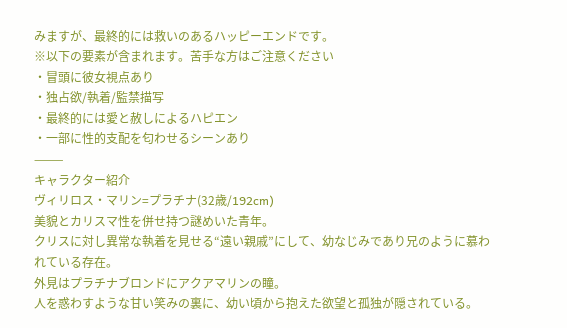みますが、最終的には救いのあるハッピーエンドです。
※以下の要素が含まれます。苦手な方はご注意ください
・冒頭に彼女視点あり
・独占欲/執着/監禁描写
・最終的には愛と赦しによるハピエン
・一部に性的支配を匂わせるシーンあり
⸻
キャラクター紹介
ヴィリロス・マリン=プラチナ(32歳/192cm)
美貌とカリスマ性を併せ持つ謎めいた青年。
クリスに対し異常な執着を見せる“遠い親戚”にして、幼なじみであり兄のように慕われている存在。
外見はプラチナブロンドにアクアマリンの瞳。
人を惑わすような甘い笑みの裏に、幼い頃から抱えた欲望と孤独が隠されている。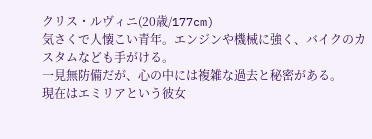クリス・ルヴィニ(20歳/177cm)
気さくで人懐こい青年。エンジンや機械に強く、バイクのカスタムなども手がける。
一見無防備だが、心の中には複雑な過去と秘密がある。
現在はエミリアという彼女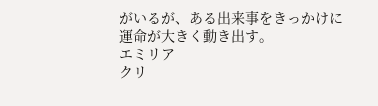がいるが、ある出来事をきっかけに運命が大きく動き出す。
エミリア
クリ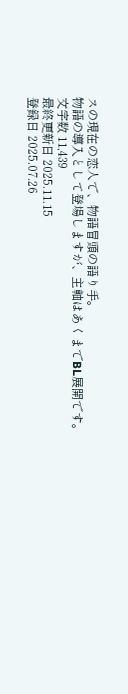スの現在の恋人で、物語冒頭の語り手。
物語の導入として登場しますが、主軸はあくまでBL展開です。
文字数 11,439
最終更新日 2025.11.15
登録日 2025.07.26